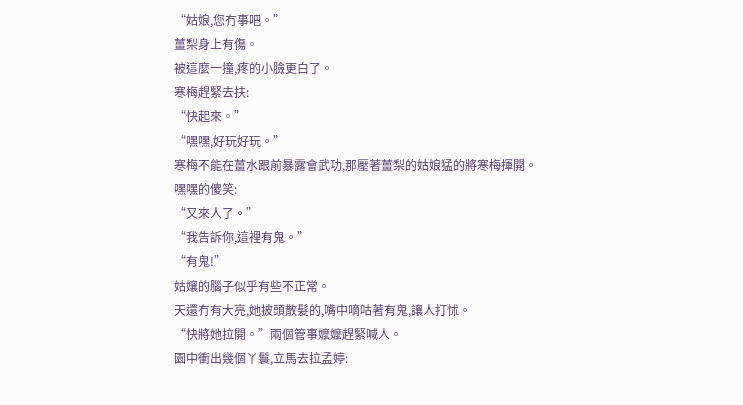“姑娘,您冇事吧。”
薑梨身上有傷。
被這麼一撞,疼的小臉更白了。
寒梅趕緊去扶:
“快起來。”
“嘿嘿,好玩好玩。”
寒梅不能在薑水跟前暴露會武功,那壓著薑梨的姑娘猛的將寒梅揮開。
嘿嘿的傻笑:
“又來人了。”
“我告訴你,這裡有鬼。”
“有鬼!”
姑孃的腦子似乎有些不正常。
天還冇有大亮,她披頭散髮的,嘴中嘀咕著有鬼,讓人打怵。
“快將她拉開。”兩個管事嬤嬤趕緊喊人。
園中衝出幾個丫鬟,立馬去拉孟婷: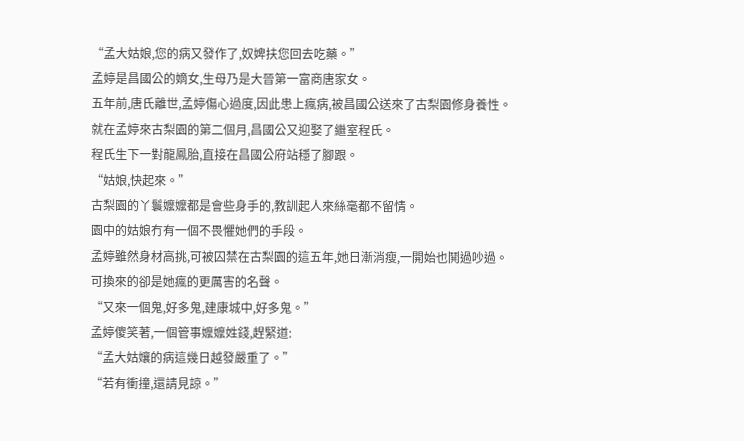“孟大姑娘,您的病又發作了,奴婢扶您回去吃藥。”
孟婷是昌國公的嫡女,生母乃是大晉第一富商唐家女。
五年前,唐氏離世,孟婷傷心過度,因此患上瘋病,被昌國公送來了古梨園修身養性。
就在孟婷來古梨園的第二個月,昌國公又迎娶了繼室程氏。
程氏生下一對龍鳳胎,直接在昌國公府站穩了腳跟。
“姑娘,快起來。”
古梨園的丫鬟嬤嬤都是會些身手的,教訓起人來絲毫都不留情。
園中的姑娘冇有一個不畏懼她們的手段。
孟婷雖然身材高挑,可被囚禁在古梨園的這五年,她日漸消瘦,一開始也鬨過吵過。
可換來的卻是她瘋的更厲害的名聲。
“又來一個鬼,好多鬼,建康城中,好多鬼。”
孟婷傻笑著,一個管事嬤嬤姓錢,趕緊道:
“孟大姑孃的病這幾日越發嚴重了。”
“若有衝撞,還請見諒。”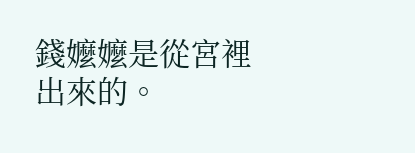錢嬤嬤是從宮裡出來的。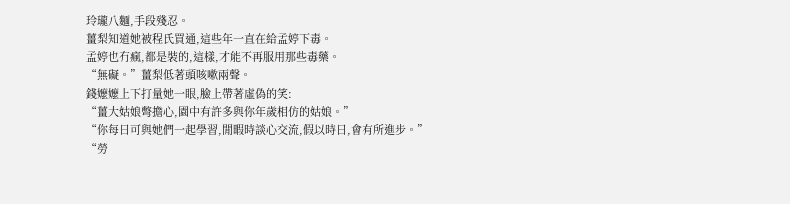玲瓏八麵,手段殘忍。
薑梨知道她被程氏買通,這些年一直在給孟婷下毒。
孟婷也冇瘋,都是裝的,這樣,才能不再服用那些毒藥。
“無礙。”薑梨低著頭咳嗽兩聲。
錢嬤嬤上下打量她一眼,臉上帶著虛偽的笑:
“薑大姑娘彆擔心,園中有許多與你年歲相仿的姑娘。”
“你每日可與她們一起學習,閒暇時談心交流,假以時日,會有所進步。”
“勞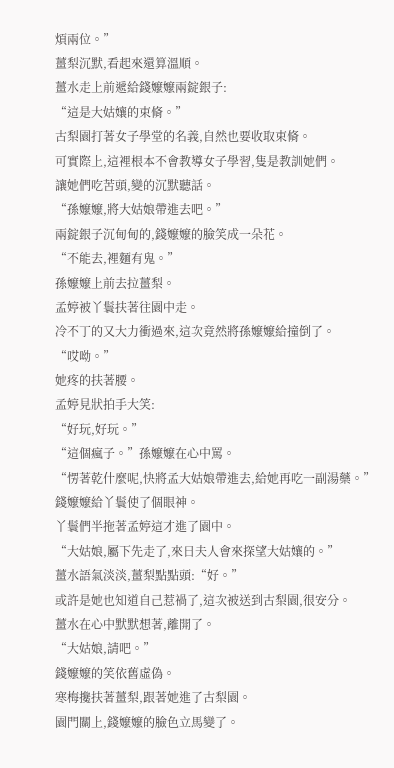煩兩位。”
薑梨沉默,看起來還算溫順。
薑水走上前遞給錢嬤嬤兩錠銀子:
“這是大姑孃的束脩。”
古梨園打著女子學堂的名義,自然也要收取束脩。
可實際上,這裡根本不會教導女子學習,隻是教訓她們。
讓她們吃苦頭,變的沉默聽話。
“孫嬤嬤,將大姑娘帶進去吧。”
兩錠銀子沉甸甸的,錢嬤嬤的臉笑成一朵花。
“不能去,裡麵有鬼。”
孫嬤嬤上前去拉薑梨。
孟婷被丫鬟扶著往園中走。
冷不丁的又大力衝過來,這次竟然將孫嬤嬤給撞倒了。
“哎呦。”
她疼的扶著腰。
孟婷見狀拍手大笑:
“好玩,好玩。”
“這個瘋子。”孫嬤嬤在心中罵。
“愣著乾什麼呢,快將孟大姑娘帶進去,給她再吃一副湯藥。”
錢嬤嬤給丫鬟使了個眼神。
丫鬟們半拖著孟婷這才進了園中。
“大姑娘,屬下先走了,來日夫人會來探望大姑孃的。”
薑水語氣淡淡,薑梨點點頭:“好。”
或許是她也知道自己惹禍了,這次被送到古梨園,很安分。
薑水在心中默默想著,離開了。
“大姑娘,請吧。”
錢嬤嬤的笑依舊虛偽。
寒梅攙扶著薑梨,跟著她進了古梨園。
園門關上,錢嬤嬤的臉色立馬變了。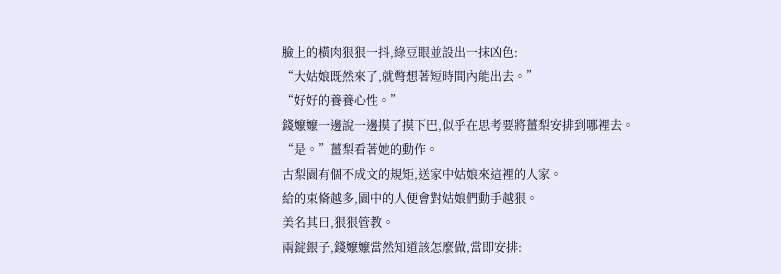臉上的橫肉狠狠一抖,綠豆眼並設出一抹凶色:
“大姑娘既然來了,就彆想著短時間內能出去。”
“好好的養養心性。”
錢嬤嬤一邊說一邊摸了摸下巴,似乎在思考要將薑梨安排到哪裡去。
“是。”薑梨看著她的動作。
古梨園有個不成文的規矩,送家中姑娘來這裡的人家。
給的束脩越多,園中的人便會對姑娘們動手越狠。
美名其曰,狠狠管教。
兩錠銀子,錢嬤嬤當然知道該怎麼做,當即安排: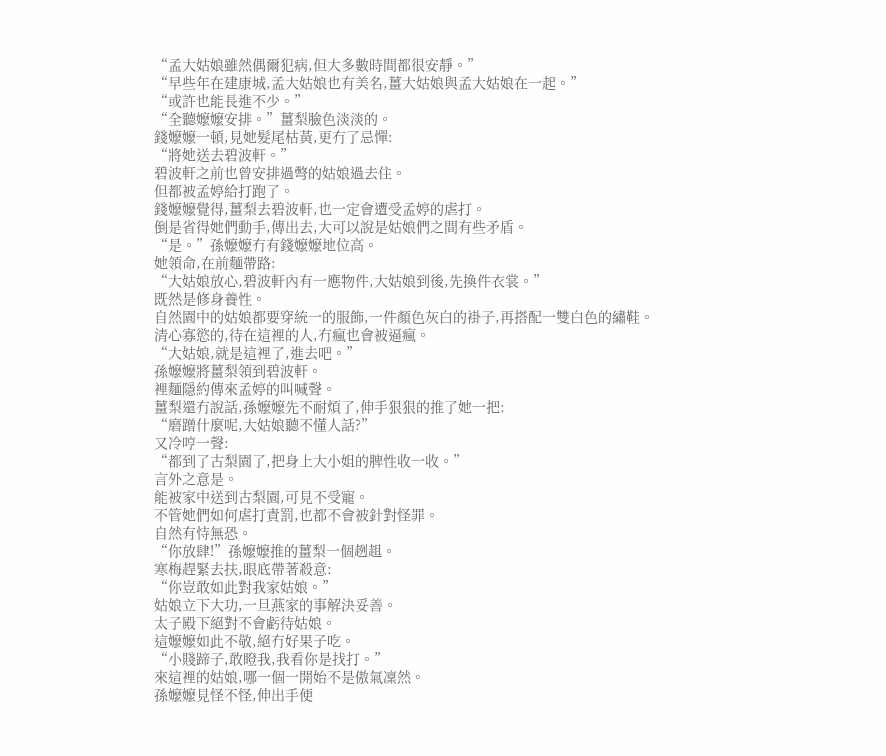“孟大姑娘雖然偶爾犯病,但大多數時間都很安靜。”
“早些年在建康城,孟大姑娘也有美名,薑大姑娘與孟大姑娘在一起。”
“或許也能長進不少。”
“全聽嬤嬤安排。”薑梨臉色淡淡的。
錢嬤嬤一頓,見她髮尾枯黃,更冇了忌憚:
“將她送去碧波軒。”
碧波軒之前也曾安排過彆的姑娘過去住。
但都被孟婷給打跑了。
錢嬤嬤覺得,薑梨去碧波軒,也一定會遭受孟婷的虐打。
倒是省得她們動手,傳出去,大可以說是姑娘們之間有些矛盾。
“是。”孫嬤嬤冇有錢嬤嬤地位高。
她領命,在前麵帶路:
“大姑娘放心,碧波軒內有一應物件,大姑娘到後,先換件衣裳。”
既然是修身養性。
自然園中的姑娘都要穿統一的服飾,一件顏色灰白的褂子,再搭配一雙白色的繡鞋。
清心寡慾的,待在這裡的人,冇瘋也會被逼瘋。
“大姑娘,就是這裡了,進去吧。”
孫嬤嬤將薑梨領到碧波軒。
裡麵隱約傳來孟婷的叫喊聲。
薑梨還冇說話,孫嬤嬤先不耐煩了,伸手狠狠的推了她一把:
“磨蹭什麼呢,大姑娘聽不懂人話?”
又冷哼一聲:
“都到了古梨園了,把身上大小姐的脾性收一收。”
言外之意是。
能被家中送到古梨園,可見不受寵。
不管她們如何虐打責罰,也都不會被針對怪罪。
自然有恃無恐。
“你放肆!”孫嬤嬤推的薑梨一個趔趄。
寒梅趕緊去扶,眼底帶著殺意:
“你豈敢如此對我家姑娘。”
姑娘立下大功,一旦燕家的事解決妥善。
太子殿下絕對不會虧待姑娘。
這嬤嬤如此不敬,絕冇好果子吃。
“小賤蹄子,敢瞪我,我看你是找打。”
來這裡的姑娘,哪一個一開始不是傲氣凜然。
孫嬤嬤見怪不怪,伸出手便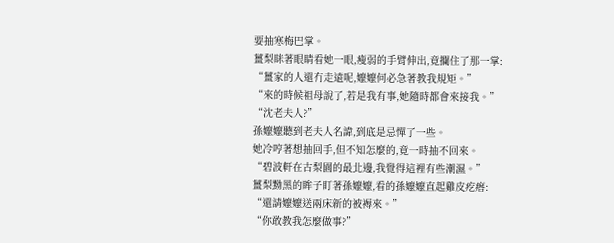要抽寒梅巴掌。
薑梨眯著眼睛看她一眼,瘦弱的手臂伸出,竟攔住了那一掌:
“薑家的人還冇走遠呢,嬤嬤何必急著教我規矩。”
“來的時候祖母說了,若是我有事,她隨時都會來接我。”
“沈老夫人?”
孫嬤嬤聽到老夫人名諱,到底是忌憚了一些。
她冷哼著想抽回手,但不知怎麼的,竟一時抽不回來。
“碧波軒在古梨園的最北邊,我覺得這裡有些潮濕。”
薑梨黝黑的眸子盯著孫嬤嬤,看的孫嬤嬤直起雞皮疙瘩:
“還請嬤嬤送兩床新的被褥來。”
“你敢教我怎麼做事?”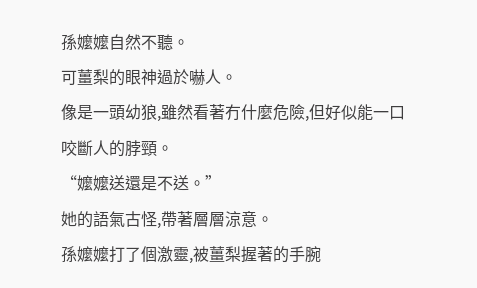孫嬤嬤自然不聽。
可薑梨的眼神過於嚇人。
像是一頭幼狼,雖然看著冇什麼危險,但好似能一口咬斷人的脖頸。
“嬤嬤送還是不送。”
她的語氣古怪,帶著層層涼意。
孫嬤嬤打了個激靈,被薑梨握著的手腕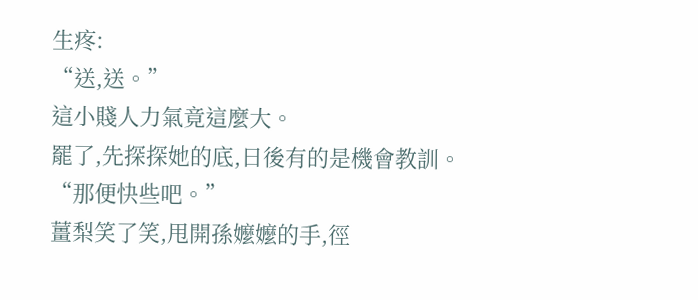生疼:
“送,送。”
這小賤人力氣竟這麼大。
罷了,先探探她的底,日後有的是機會教訓。
“那便快些吧。”
薑梨笑了笑,甩開孫嬤嬤的手,徑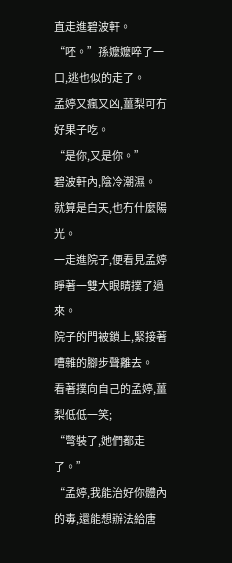直走進碧波軒。
“呸。”孫嬤嬤啐了一口,逃也似的走了。
孟婷又瘋又凶,薑梨可冇好果子吃。
“是你,又是你。”
碧波軒內,陰冷潮濕。
就算是白天,也冇什麼陽光。
一走進院子,便看見孟婷睜著一雙大眼睛撲了過來。
院子的門被鎖上,緊接著嘈雜的腳步聲離去。
看著撲向自己的孟婷,薑梨低低一笑;
“彆裝了,她們都走了。”
“孟婷,我能治好你體內的毒,還能想辦法給唐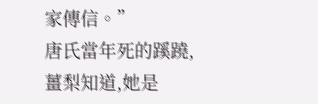家傳信。”
唐氏當年死的蹊蹺,薑梨知道,她是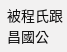被程氏跟昌國公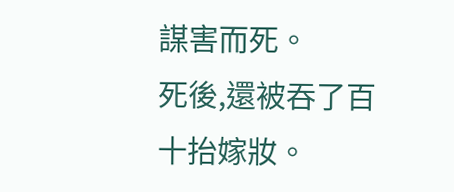謀害而死。
死後,還被吞了百十抬嫁妝。